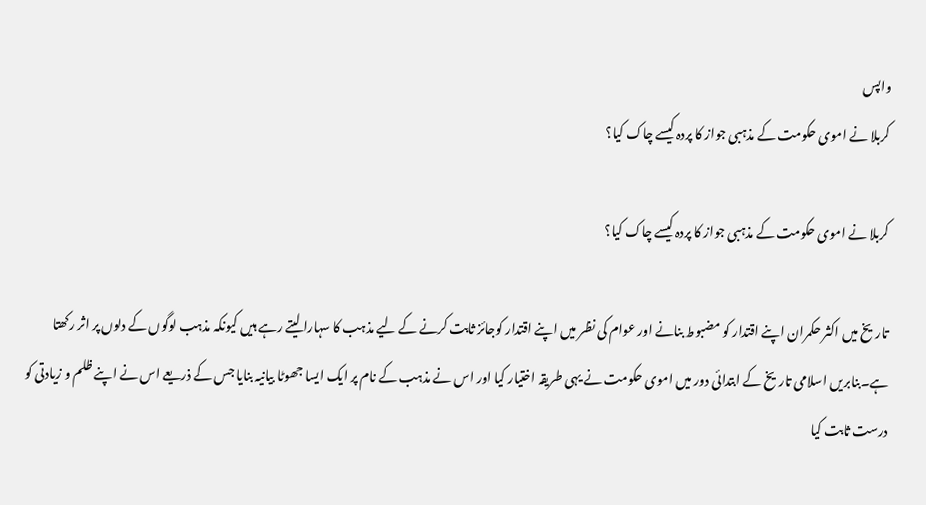واپس
کربلا نے اموی حکومت کے مذہبی جواز کا پردہ کیسے چاک کیا؟

کربلا نے اموی حکومت کے مذہبی جواز کا پردہ کیسے چاک کیا؟

تاریخ میں اکثر حکمران اپنے اقتدار کو مضبوط بنانے اور عوام کی نظر میں اپنے اقتدار کوجائز ثابت کرنے کے لیے مذہب کا سہارا لیتے رہے ہیں کیونکہ مذہب لوگوں کے دلوں پر اثر رکھتا ہے۔بنابریں اسلامی تاریخ کے ابتدائی دور میں اموی حکومت نے یہی طریقہ اختیار کیا اور اس نے مذہب کے نام پر ایک ایسا جھوٹا بیانیہ بنایا جس کے ذریعے اس نے اپنے ظلم و زیادتی کو درست ثابت کیا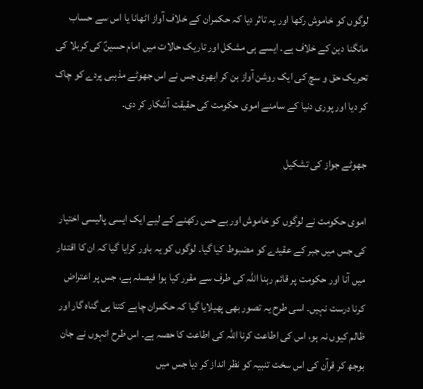لوگوں کو خاموش رکھا اور یہ تاثر دیا کہ حکمران کے خلاف آواز اٹھانا یا اس سے حساب مانگنا دین کے خلاف ہے۔ ایسے ہی مشکل اور تاریک حالات میں امام حسینؑ کی کربلا کی تحریک حق و سچ کی ایک روشن آواز بن کر ابھری جس نے اس جھوٹے مذہبی پردے کو چاک کر دیا اور پوری دنیا کے سامنے اموی حکومت کی حقیقت آشکار کر دی۔

جھوٹے جواز کی تشکیل

اموی حکومت نے لوگوں کو خاموش اور بے حس رکھنے کے لیے ایک ایسی پالیسی اختیار کی جس میں جبر کے عقیدے کو مضبوط کیا گیا۔ لوگوں کو یہ باور کرایا گیا کہ ان کا اقتدار میں آنا اور حکومت پر قائم رہنا اللہ کی طرف سے مقرر کیا ہوا فیصلہ ہے، جس پر اعتراض کرنا درست نہیں۔ اسی طرح یہ تصور بھی پھیلایا گیا کہ حکمران چاہے کتنا ہی گناہ گار اور ظالم کیوں نہ ہو، اس کی اطاعت کرنا اللہ کی اطاعت کا حصہ ہے۔ اس طرح انہوں نے جان بوجھ کر قرآن کی اس سخت تنبیہ کو نظر انداز کر دیا جس میں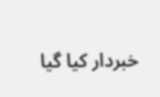خبردار کیا گیا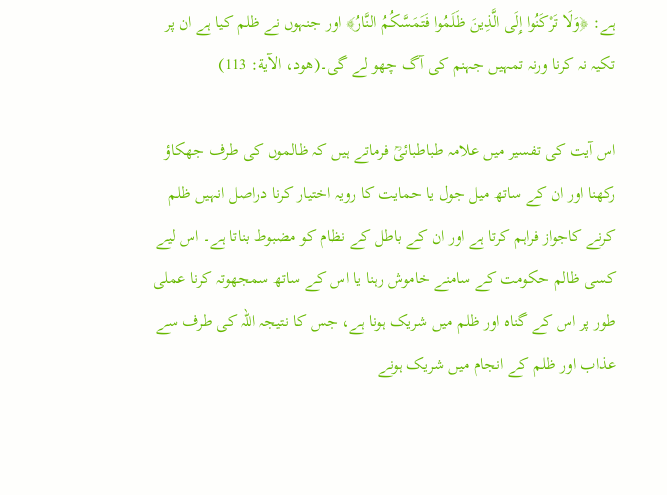ہے: ﴿وَلَا تَرْكَنُوا إِلَى الَّذِينَ ظَلَمُوا فَتَمَسَّكُمُ النَّارُ﴾ اور جنہوں نے ظلم کیا ہے ان پر تکیہ نہ کرنا ورنہ تمہیں جہنم کی آگ چھو لے گی۔(هود، الآية: 113)

اس آیت کی تفسیر میں علامہ طباطبائیؒ فرماتے ہیں کہ ظالموں کی طرف جھکاؤ رکھنا اور ان کے ساتھ میل جول یا حمایت کا رویہ اختیار کرنا دراصل انہیں ظلم کرنے کاجواز فراہم کرتا ہے اور ان کے باطل کے نظام کو مضبوط بناتا ہے۔ اس لیے کسی ظالم حکومت کے سامنے خاموش رہنا یا اس کے ساتھ سمجھوتہ کرنا عملی طور پر اس کے گناہ اور ظلم میں شریک ہونا ہے، جس کا نتیجہ اللہ کی طرف سے عذاب اور ظلم کے انجام میں شریک ہونے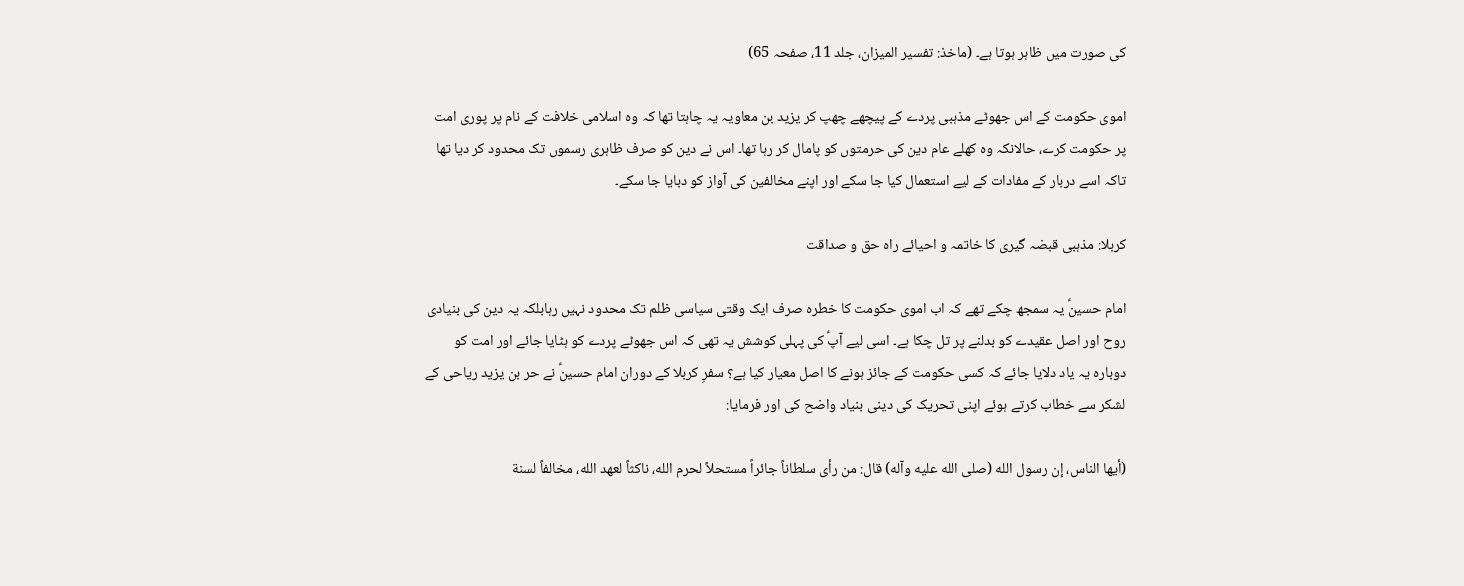کی صورت میں ظاہر ہوتا ہے۔ (ماخذ: تفسیر المیزان، جلد 11، صفحہ 65)

اموی حکومت کے اس جھوٹے مذہبی پردے کے پیچھے چھپ کر یزید بن معاویہ یہ چاہتا تھا کہ وہ اسلامی خلافت کے نام پر پوری امت پر حکومت کرے، حالانکہ وہ کھلے عام دین کی حرمتوں کو پامال کر رہا تھا۔ اس نے دین کو صرف ظاہری رسموں تک محدود کر دیا تھا تاکہ اسے دربار کے مفادات کے لیے استعمال کیا جا سکے اور اپنے مخالفین کی آواز کو دبایا جا سکے۔

کربلا: مذہبی قبضہ گیری کا خاتمہ و احیائے راہ حق و صداقت

امام حسینؑ یہ سمجھ چکے تھے کہ اب اموی حکومت کا خطرہ صرف ایک وقتی سیاسی ظلم تک محدود نہیں رہابلکہ یہ دین کی بنیادی روح اور اصل عقیدے کو بدلنے پر تل چکا ہے۔ اسی لیے آپؑ کی پہلی کوشش یہ تھی کہ اس جھوٹے پردے کو ہٹایا جائے اور امت کو دوبارہ یہ یاد دلایا جائے کہ کسی حکومت کے جائز ہونے کا اصل معیار کیا ہے؟ سفرِ کربلا کے دوران امام حسینؑ نے حر بن یزید ریاحی کے لشکر سے خطاب کرتے ہوئے اپنی تحریک کی دینی بنیاد واضح کی اور فرمایا:

(أيها الناس، إن رسول الله (صلى الله عليه وآله) قال: من رأى سلطاناً جائراً مستحلاً لحرم الله، ناكثاً لعهد الله، مخالفاً لسنة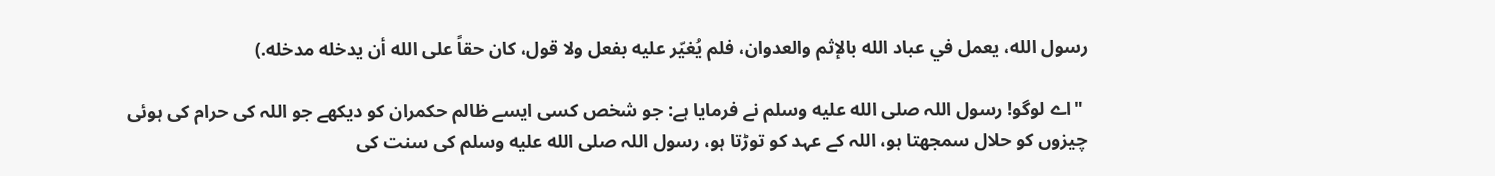رسول الله، يعمل في عباد الله بالإثم والعدوان، فلم يُغيّر عليه بفعل ولا قول، كان حقاً على الله أن يدخله مدخله.)

 "اے لوگو! رسول اللہ صلى الله عليه وسلم نے فرمایا ہے: جو شخص کسی ایسے ظالم حکمران کو دیکھے جو اللہ کی حرام کی ہوئی چیزوں کو حلال سمجھتا ہو، اللہ کے عہد کو توڑتا ہو، رسول اللہ صلى الله عليه وسلم کی سنت کی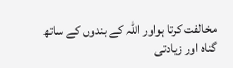مخالفت کرتا ہواور اللہ کے بندوں کے ساتھ گناہ اور زیادتی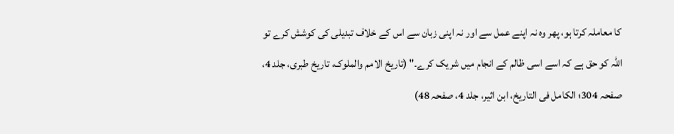کا معاملہ کرتا ہو، پھر وہ نہ اپنے عمل سے اور نہ اپنی زبان سے اس کے خلاف تبدیلی کی کوشش کرے تو اللہ کو حق ہے کہ اسے اسی ظالم کے انجام میں شریک کرے۔" (تاریخ الامم والملوک، تاریخ طبری، جلد 4، صفحہ 304؛ الکامل فی التاریخ، ابن اثیر، جلد 4، صفحہ 48)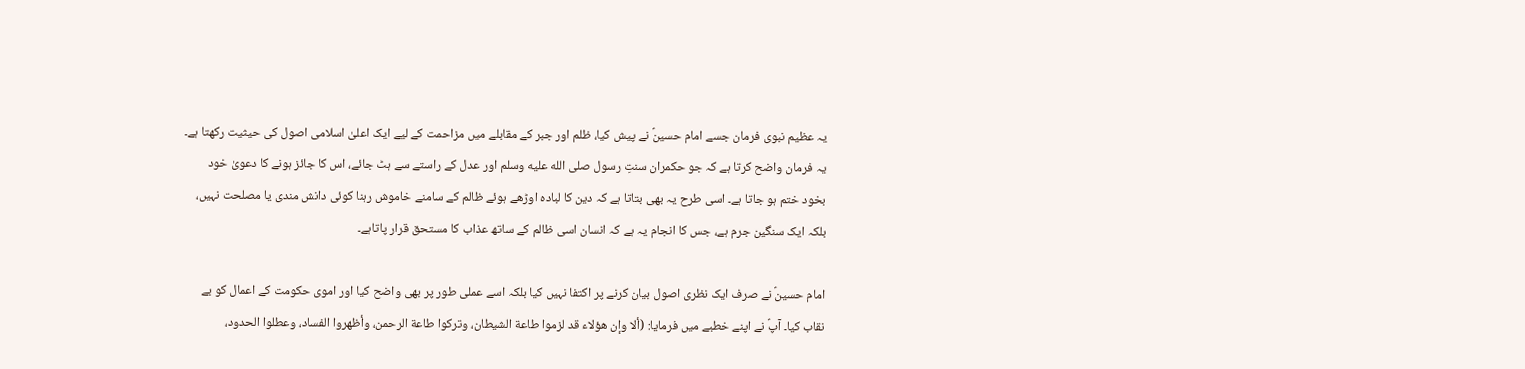یہ عظیم نبوی فرمان جسے امام حسینؑ نے پیش کیا، ظلم اور جبر کے مقابلے میں مزاحمت کے لیے ایک اعلیٰ اسلامی اصول کی حیثیت رکھتا ہے۔ یہ فرمان واضح کرتا ہے کہ جو حکمران سنتِ رسول صلى الله عليه وسلم اور عدل کے راستے سے ہٹ جائے، اس کا جائز ہونے کا دعویٰ خود بخود ختم ہو جاتا ہے۔ اسی طرح یہ بھی بتاتا ہے کہ دین کا لبادہ اوڑھے ہوئے ظالم کے سامنے خاموش رہنا کوئی دانش مندی یا مصلحت نہیں، بلکہ ایک سنگین جرم ہے، جس کا انجام یہ ہے کہ انسان اسی ظالم کے ساتھ عذاب کا مستحق قرار پاتاہے۔

امام حسینؑ نے صرف ایک نظری اصول بیان کرنے پر اکتفا نہیں کیا بلکہ اسے عملی طور پر بھی واضح کیا اور اموی حکومت کے اعمال کو بے نقاب کیا۔ آپؑ نے اپنے خطبے میں فرمایا: (ألا وإن هؤلاء قد لزموا طاعة الشيطان، وتركوا طاعة الرحمن، وأظهروا الفساد، وعطلوا الحدود،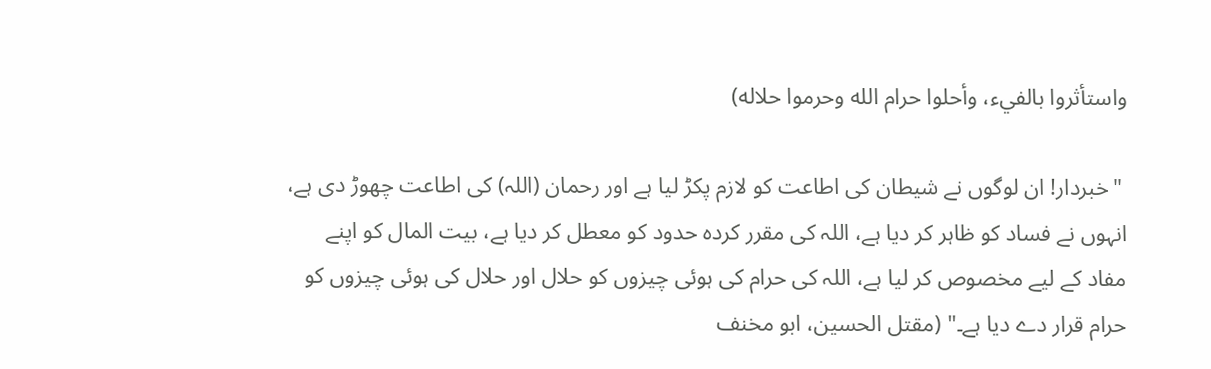واستأثروا بالفيء، وأحلوا حرام الله وحرموا حلاله)

 "خبردار! ان لوگوں نے شیطان کی اطاعت کو لازم پکڑ لیا ہے اور رحمان (اللہ) کی اطاعت چھوڑ دی ہے، انہوں نے فساد کو ظاہر کر دیا ہے، اللہ کی مقرر کردہ حدود کو معطل کر دیا ہے، بیت المال کو اپنے مفاد کے لیے مخصوص کر لیا ہے، اللہ کی حرام کی ہوئی چیزوں کو حلال اور حلال کی ہوئی چیزوں کو حرام قرار دے دیا ہے۔" (مقتل الحسین، ابو مخنف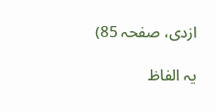ازدی، صفحہ 85)

یہ الفاظ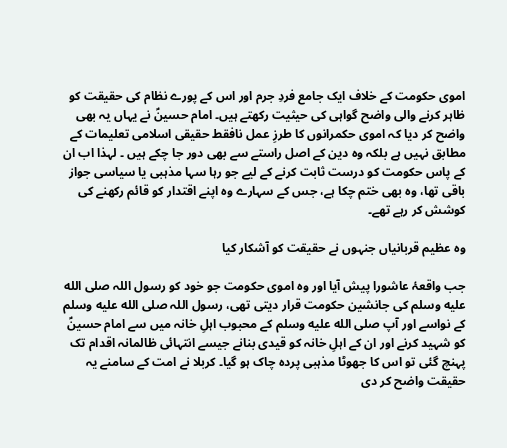اموی حکومت کے خلاف ایک جامع فردِ جرم اور اس کے پورے نظام کی حقیقت کو ظاہر کرنے والی واضح گواہی کی حیثیت رکھتے ہیں۔ امام حسینؑ نے یہاں یہ بھی واضح کر دیا کہ اموی حکمرانوں کا طرزِ عمل نافقط حقیقی اسلامی تعلیمات کے مطابق نہیں ہے بلکہ وہ دین کے اصل راستے سے بھی دور جا چکے ہیں ۔ لہذا اب ان کے پاس حکومت کو درست ثابت کرنے کے لیے جو رہا سہا مذہبی یا سیاسی جواز باقی تھا، وہ بھی ختم چکا ہے، جس کے سہارے وہ اپنے اقتدار کو قائم رکھنے کی کوشش کر رہے تھے۔

وہ عظیم قربانیاں جنہوں نے حقیقت کو آشکار کیا

جب واقعۂ عاشورا پیش آیا اور وہ اموی حکومت جو خود کو رسول اللہ صلى الله عليه وسلم کی جانشین حکومت قرار دیتی تھی، رسول اللہ صلى الله عليه وسلم کے نواسے اور آپ صلى الله عليه وسلم کے محبوب اہلِ خانہ میں سے امام حسینؑ کو شہید کرنے اور ان کے اہلِ خانہ کو قیدی بنانے جیسے انتہائی ظالمانہ اقدام تک پہنچ گئی تو اس کا جھوٹا مذہبی پردہ چاک ہو گیا۔ کربلا نے امت کے سامنے یہ حقیقت واضح کر دی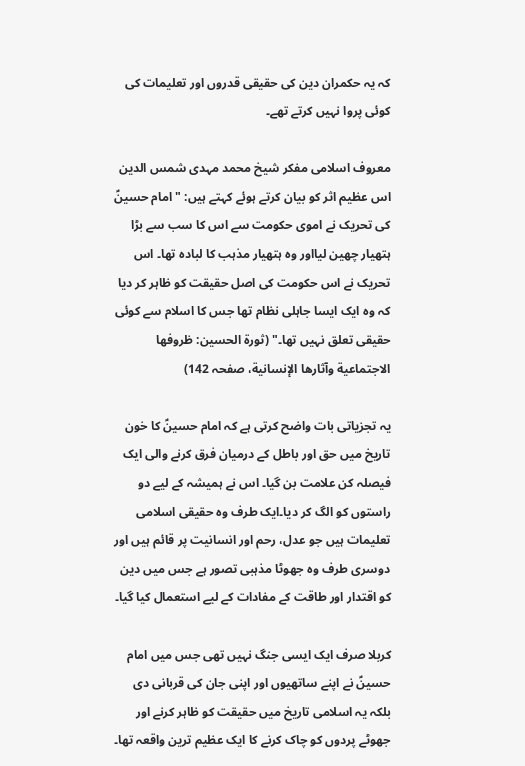کہ یہ حکمران دین کی حقیقی قدروں اور تعلیمات کی کوئی پروا نہیں کرتے تھے۔

معروف اسلامی مفکر شیخ محمد مہدی شمس الدین اس عظیم اثر کو بیان کرتے ہوئے کہتے ہیں: "امام حسینؑ کی تحریک نے اموی حکومت سے اس کا سب سے بڑا ہتھیار چھین لیااور وہ ہتھیار مذہب کا لبادہ تھا۔ اس تحریک نے اس حکومت کی اصل حقیقت کو ظاہر کر دیا کہ وہ ایک ایسا جاہلی نظام تھا جس کا اسلام سے کوئی حقیقی تعلق نہیں تھا۔" (ثورة الحسين: ظروفها الاجتماعية وآثارها الإنسانية، صفحہ 142)

یہ تجزیاتی بات واضح کرتی ہے کہ امام حسینؑ کا خون تاریخ میں حق اور باطل کے درمیان فرق کرنے والی ایک فیصلہ کن علامت بن گیا۔ اس نے ہمیشہ کے لیے دو راستوں کو الگ کر دیا۔ایک طرف وہ حقیقی اسلامی تعلیمات ہیں جو عدل، رحم اور انسانیت پر قائم ہیں اور دوسری طرف وہ جھوٹا مذہبی تصور ہے جس میں دین کو اقتدار اور طاقت کے مفادات کے لیے استعمال کیا گیا۔

کربلا صرف ایک ایسی جنگ نہیں تھی جس میں امام حسینؑ نے اپنے ساتھیوں اور اپنی جان کی قربانی دی بلکہ یہ اسلامی تاریخ میں حقیقت کو ظاہر کرنے اور جھوٹے پردوں کو چاک کرنے کا ایک عظیم ترین واقعہ تھا۔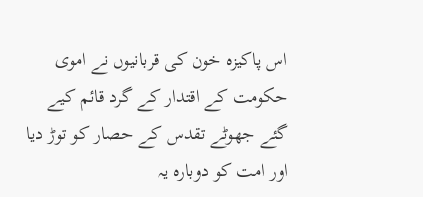اس پاکیزہ خون کی قربانیوں نے اموی حکومت کے اقتدار کے گرد قائم کیے گئے جھوٹے تقدس کے حصار کو توڑ دیا اور امت کو دوبارہ یہ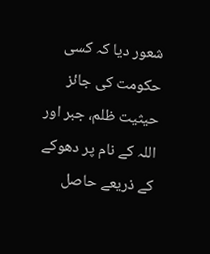شعور دیا کہ کسی حکومت کی جائز حیثیت ظلم، جبر اور اللہ کے نام پر دھوکے کے ذریعے حاصل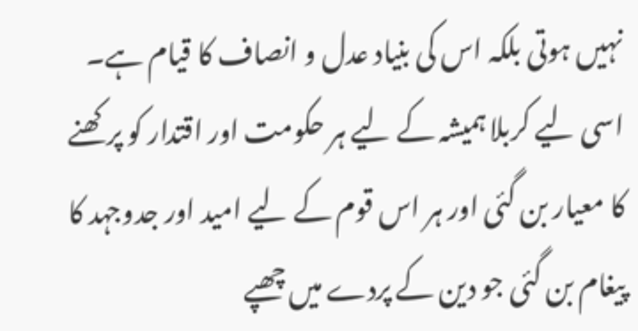نہیں ہوتی بلکہ اس کی بنیاد عدل و انصاف کا قیام ہے۔ اسی لیے کربلا ہمیشہ کے لیے ہر حکومت اور اقتدار کو پرکھنے کا معیار بن گئی اور ہر اس قوم کے لیے امید اور جدوجہد کا پیغام بن گئی جو دین کے پردے میں چھپے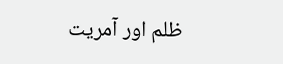ظلم اور آمریت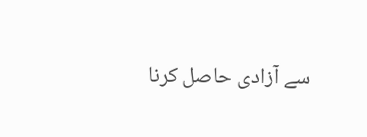سے آزادی حاصل کرنا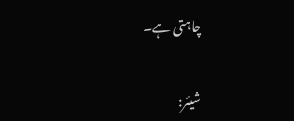چاہتی ہے۔

شیئر: